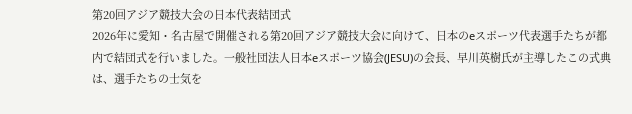第20回アジア競技大会の日本代表結団式
2026年に愛知・名古屋で開催される第20回アジア競技大会に向けて、日本のeスポーツ代表選手たちが都内で結団式を行いました。一般社団法人日本eスポーツ協会(JESU)の会長、早川英樹氏が主導したこの式典は、選手たちの士気を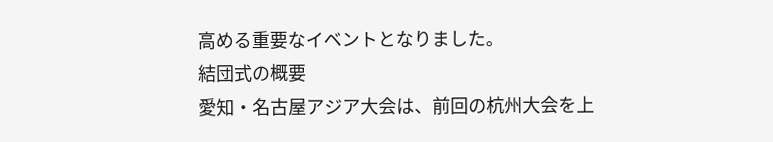高める重要なイベントとなりました。
結団式の概要
愛知・名古屋アジア大会は、前回の杭州大会を上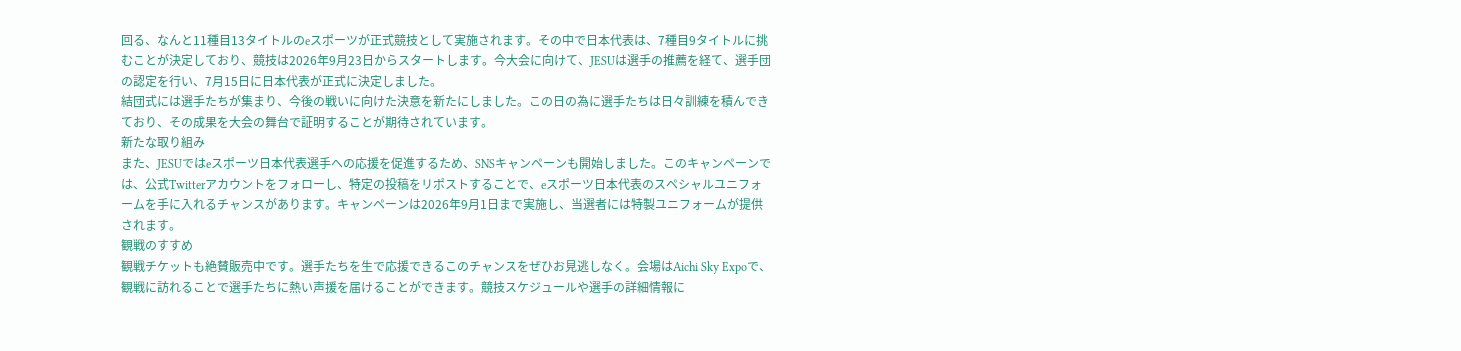回る、なんと11種目13タイトルのeスポーツが正式競技として実施されます。その中で日本代表は、7種目9タイトルに挑むことが決定しており、競技は2026年9月23日からスタートします。今大会に向けて、JESUは選手の推薦を経て、選手団の認定を行い、7月15日に日本代表が正式に決定しました。
結団式には選手たちが集まり、今後の戦いに向けた決意を新たにしました。この日の為に選手たちは日々訓練を積んできており、その成果を大会の舞台で証明することが期待されています。
新たな取り組み
また、JESUではeスポーツ日本代表選手への応援を促進するため、SNSキャンペーンも開始しました。このキャンペーンでは、公式Twitterアカウントをフォローし、特定の投稿をリポストすることで、eスポーツ日本代表のスペシャルユニフォームを手に入れるチャンスがあります。キャンペーンは2026年9月1日まで実施し、当選者には特製ユニフォームが提供されます。
観戦のすすめ
観戦チケットも絶賛販売中です。選手たちを生で応援できるこのチャンスをぜひお見逃しなく。会場はAichi Sky Expoで、観戦に訪れることで選手たちに熱い声援を届けることができます。競技スケジュールや選手の詳細情報に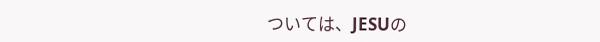ついては、JESUの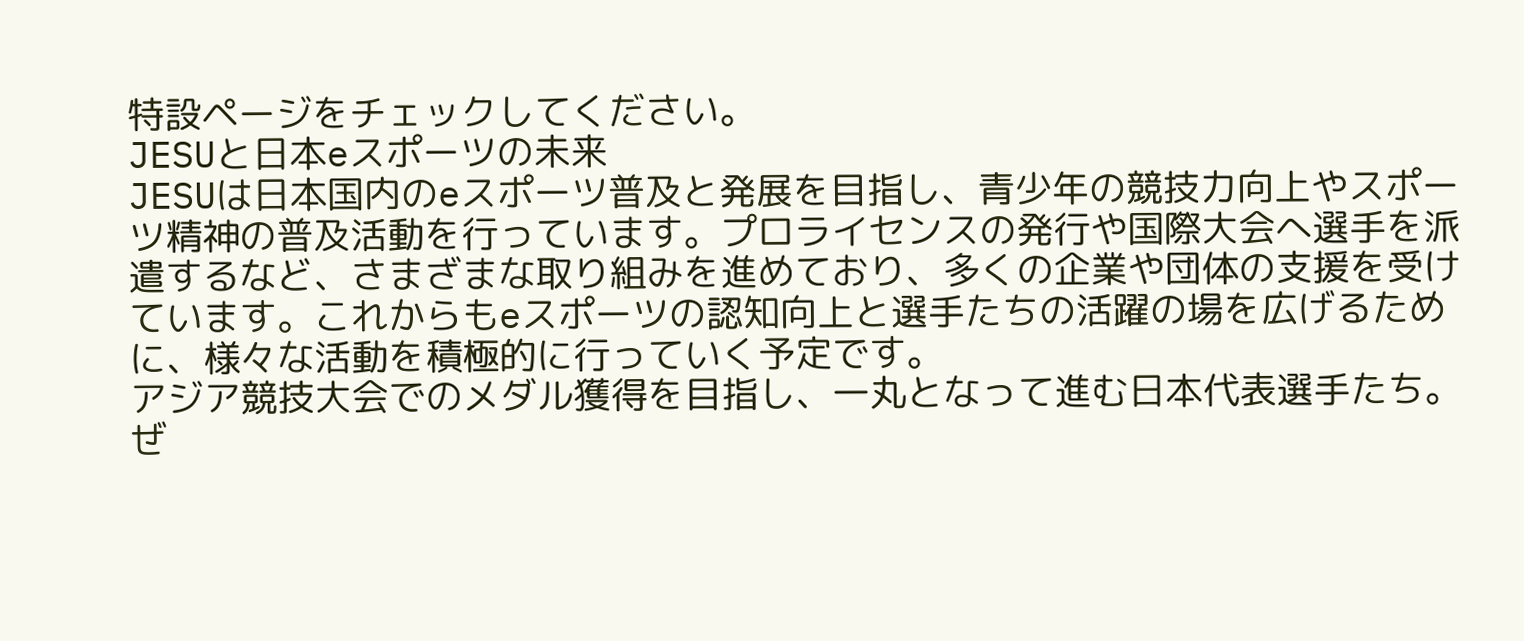特設ページをチェックしてください。
JESUと日本eスポーツの未来
JESUは日本国内のeスポーツ普及と発展を目指し、青少年の競技力向上やスポーツ精神の普及活動を行っています。プロライセンスの発行や国際大会へ選手を派遣するなど、さまざまな取り組みを進めており、多くの企業や団体の支援を受けています。これからもeスポーツの認知向上と選手たちの活躍の場を広げるために、様々な活動を積極的に行っていく予定です。
アジア競技大会でのメダル獲得を目指し、一丸となって進む日本代表選手たち。ぜ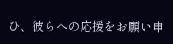ひ、彼らへの応援をお願い申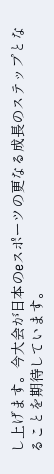し上げます。今大会が日本のeスポーツの更なる成長のステップとなることを期待しています。